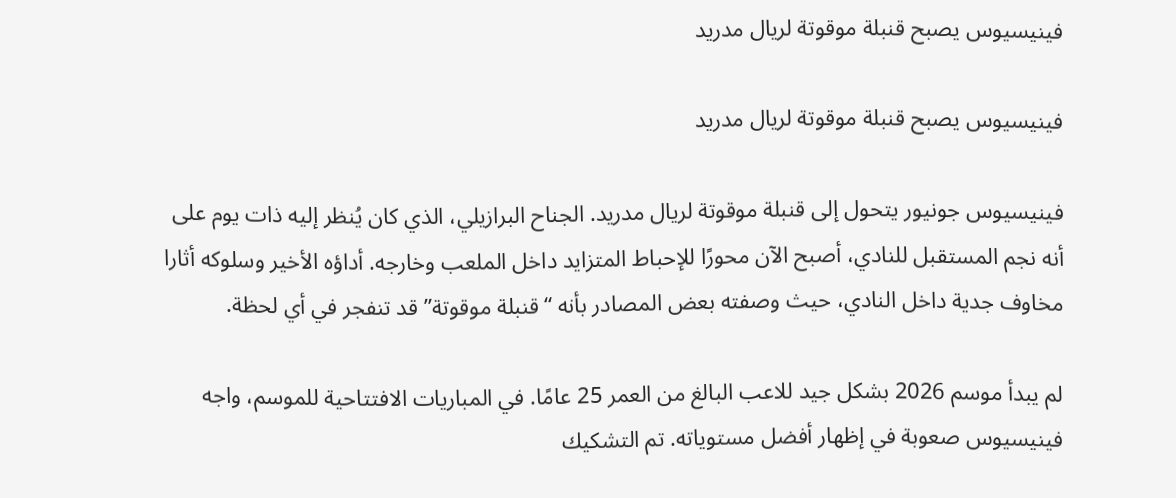فينيسيوس يصبح قنبلة موقوتة لريال مدريد

فينيسيوس يصبح قنبلة موقوتة لريال مدريد

فينيسيوس جونيور يتحول إلى قنبلة موقوتة لريال مدريد. الجناح البرازيلي، الذي كان يُنظر إليه ذات يوم على أنه نجم المستقبل للنادي، أصبح الآن محورًا للإحباط المتزايد داخل الملعب وخارجه. أداؤه الأخير وسلوكه أثارا مخاوف جدية داخل النادي، حيث وصفته بعض المصادر بأنه “قنبلة موقوتة” قد تنفجر في أي لحظة.

لم يبدأ موسم 2026 بشكل جيد للاعب البالغ من العمر 25 عامًا. في المباريات الافتتاحية للموسم، واجه فينيسيوس صعوبة في إظهار أفضل مستوياته. تم التشكيك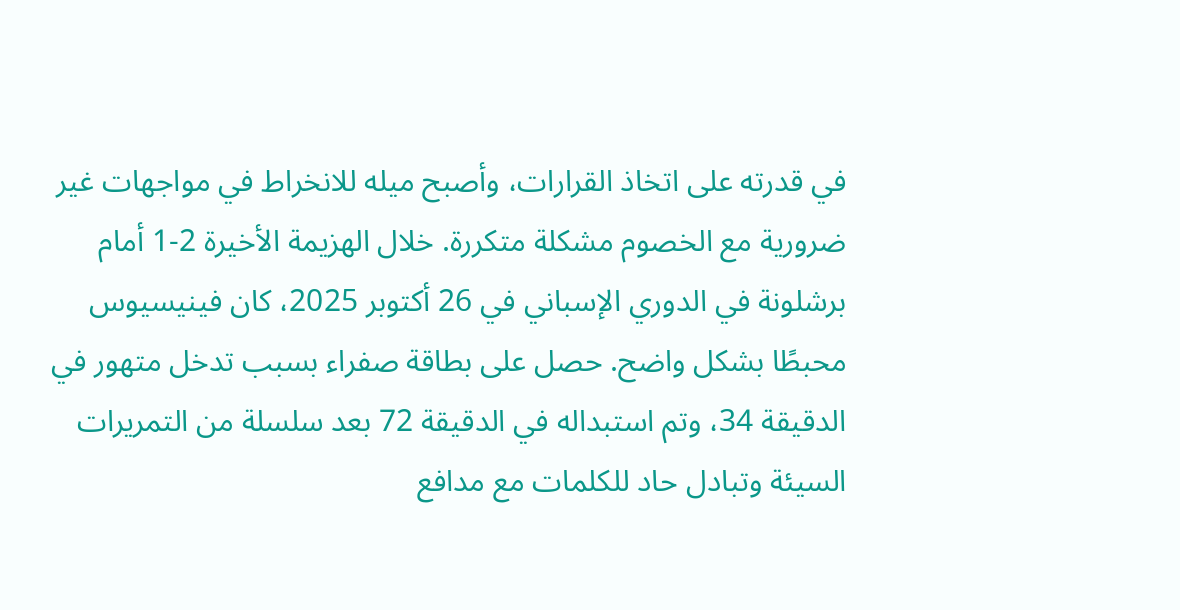في قدرته على اتخاذ القرارات، وأصبح ميله للانخراط في مواجهات غير ضرورية مع الخصوم مشكلة متكررة. خلال الهزيمة الأخيرة 2-1 أمام برشلونة في الدوري الإسباني في 26 أكتوبر 2025، كان فينيسيوس محبطًا بشكل واضح. حصل على بطاقة صفراء بسبب تدخل متهور في الدقيقة 34، وتم استبداله في الدقيقة 72 بعد سلسلة من التمريرات السيئة وتبادل حاد للكلمات مع مدافع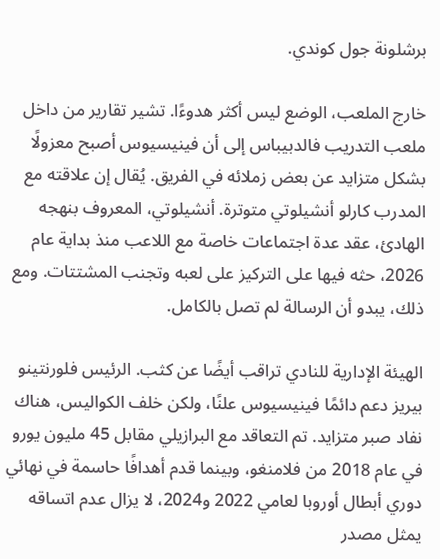برشلونة جول كوندي.

خارج الملعب، الوضع ليس أكثر هدوءًا. تشير تقارير من داخل ملعب التدريب فالدبيباس إلى أن فينيسيوس أصبح معزولًا بشكل متزايد عن بعض زملائه في الفريق. يُقال إن علاقته مع المدرب كارلو أنشيلوتي متوترة. أنشيلوتي، المعروف بنهجه الهادئ، عقد عدة اجتماعات خاصة مع اللاعب منذ بداية عام 2026، حثه فيها على التركيز على لعبه وتجنب المشتتات. ومع ذلك، يبدو أن الرسالة لم تصل بالكامل.

الهيئة الإدارية للنادي تراقب أيضًا عن كثب. الرئيس فلورنتينو بيريز دعم دائمًا فينيسيوس علنًا، ولكن خلف الكواليس، هناك نفاد صبر متزايد. تم التعاقد مع البرازيلي مقابل 45 مليون يورو في عام 2018 من فلامنغو، وبينما قدم أهدافًا حاسمة في نهائي دوري أبطال أوروبا لعامي 2022 و2024، لا يزال عدم اتساقه يمثل مصدر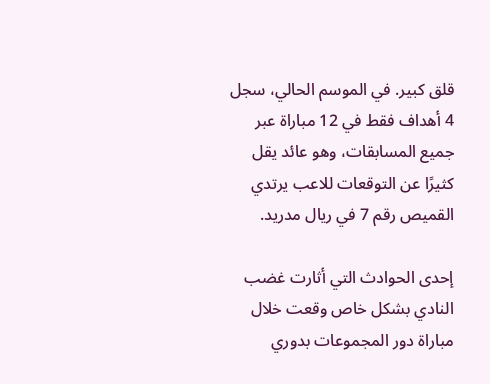قلق كبير. في الموسم الحالي، سجل 4 أهداف فقط في 12 مباراة عبر جميع المسابقات، وهو عائد يقل كثيرًا عن التوقعات للاعب يرتدي القميص رقم 7 في ريال مدريد.

إحدى الحوادث التي أثارت غضب النادي بشكل خاص وقعت خلال مباراة دور المجموعات بدوري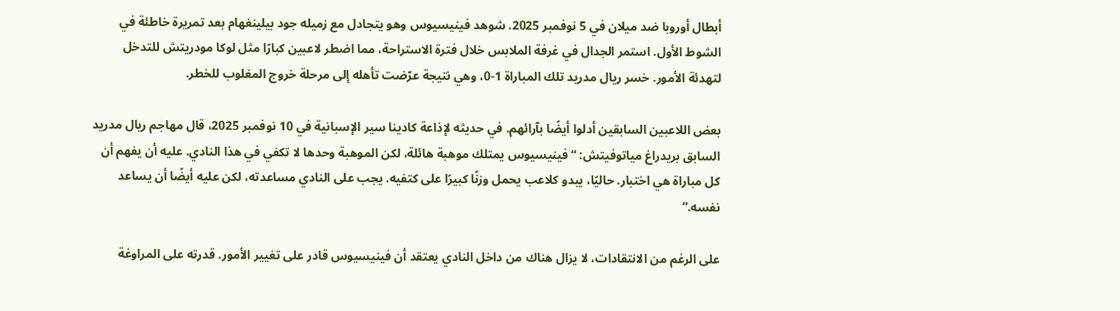أبطال أوروبا ضد ميلان في 5 نوفمبر 2025. شوهد فينيسيوس وهو يتجادل مع زميله جود بيلينغهام بعد تمريرة خاطئة في الشوط الأول. استمر الجدال في غرفة الملابس خلال فترة الاستراحة، مما اضطر لاعبين كبارًا مثل لوكا مودريتش للتدخل لتهدئة الأمور. خسر ريال مدريد تلك المباراة 1-0، وهي نتيجة عرّضت تأهله إلى مرحلة خروج المغلوب للخطر.

بعض اللاعبين السابقين أدلوا أيضًا بآرائهم. في حديثه لإذاعة كادينا سير الإسبانية في 10 نوفمبر 2025، قال مهاجم ريال مدريد السابق بريدراغ مياتوفيتش: “فينيسيوس يمتلك موهبة هائلة، لكن الموهبة وحدها لا تكفي في هذا النادي. عليه أن يفهم أن كل مباراة هي اختبار. حاليًا، يبدو كلاعب يحمل وزنًا كبيرًا على كتفيه. يجب على النادي مساعدته، لكن عليه أيضًا أن يساعد نفسه.”

على الرغم من الانتقادات، لا يزال هناك من داخل النادي يعتقد أن فينيسيوس قادر على تغيير الأمور. قدرته على المراوغة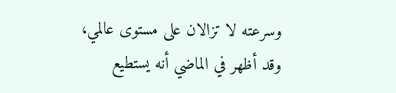وسرعته لا تزالان على مستوى عالمي، وقد أظهر في الماضي أنه يستطيع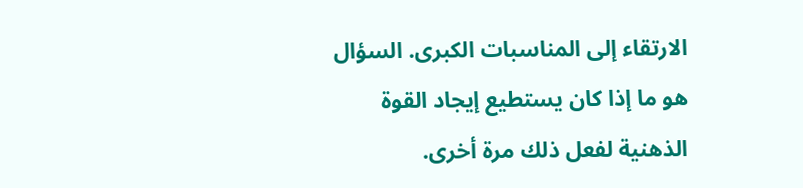الارتقاء إلى المناسبات الكبرى. السؤال هو ما إذا كان يستطيع إيجاد القوة الذهنية لفعل ذلك مرة أخرى.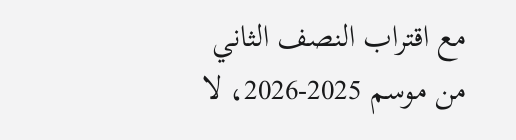مع اقتراب النصف الثاني من موسم 2025-2026، لا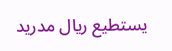يستطيع ريال مدريد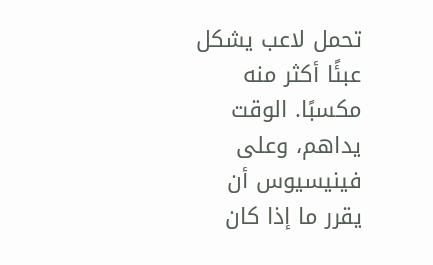تحمل لاعب يشكل عبئًا أكثر منه مكسبًا. الوقت يداهم، وعلى فينيسيوس أن يقرر ما إذا كان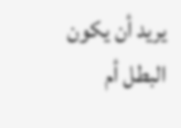يريد أن يكون البطل أم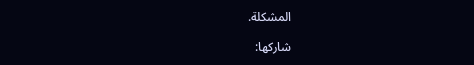المشكلة.

شاركها: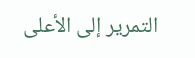التمرير إلى الأعلى